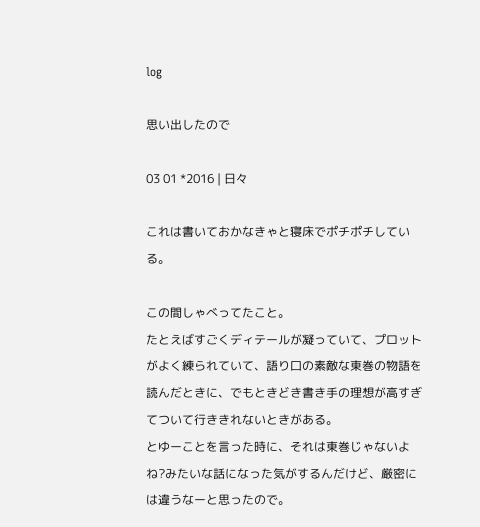log

思い出したので

03 01 *2016 | 日々

これは書いておかなきゃと寝床でポチポチしている。

この間しゃべってたこと。
たとえばすごくディテールが凝っていて、プロットがよく練られていて、語り口の素敵な東巻の物語を読んだときに、でもときどき書き手の理想が高すぎてついて行ききれないときがある。
とゆーことを言った時に、それは東巻じゃないよね?みたいな話になった気がするんだけど、厳密には違うなーと思ったので。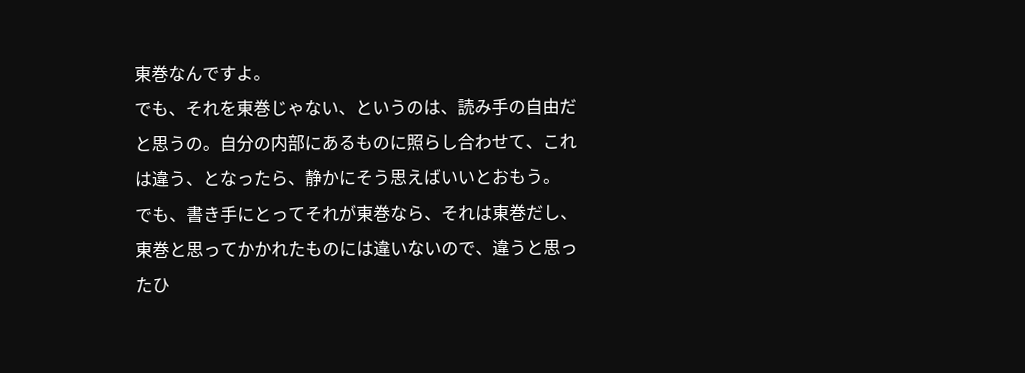東巻なんですよ。
でも、それを東巻じゃない、というのは、読み手の自由だと思うの。自分の内部にあるものに照らし合わせて、これは違う、となったら、静かにそう思えばいいとおもう。
でも、書き手にとってそれが東巻なら、それは東巻だし、東巻と思ってかかれたものには違いないので、違うと思ったひ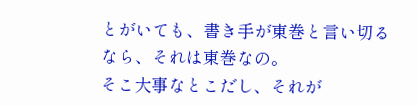とがいても、書き手が東巻と言い切るなら、それは東巻なの。
そこ大事なとこだし、それが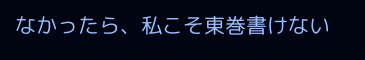なかったら、私こそ東巻書けない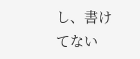し、書けてない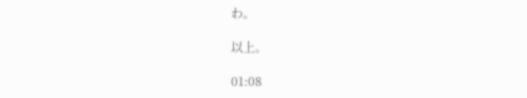わ。

以上。

01:08